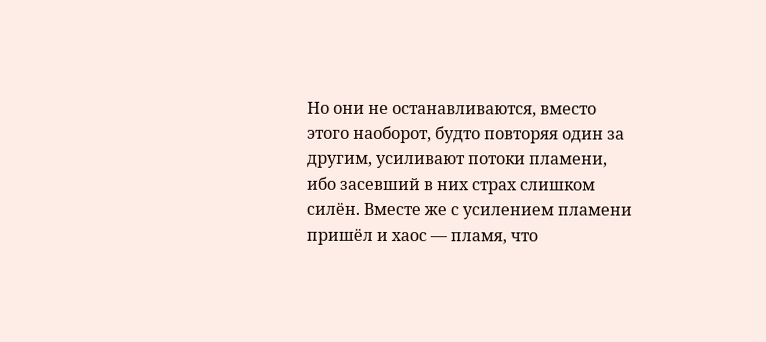Но они не останавливаются, вместо этого наоборот, будто повторяя один за другим, усиливают потоки пламени, ибо засевший в них страх слишком силён. Вместе же с усилением пламени пришёл и хаос — пламя, что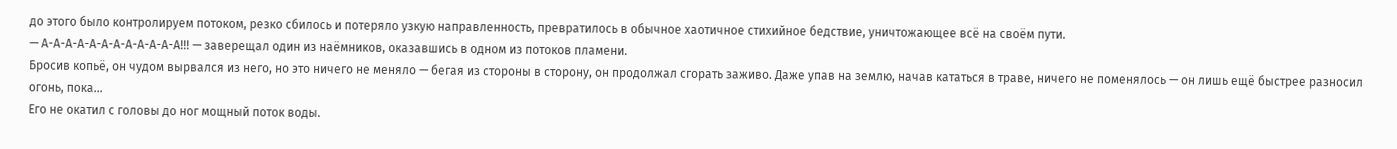до этого было контролируем потоком, резко сбилось и потеряло узкую направленность, превратилось в обычное хаотичное стихийное бедствие, уничтожающее всё на своём пути.
— А-А-А-А-А-А-А-А-А-А-А-А!!! — заверещал один из наёмников, оказавшись в одном из потоков пламени.
Бросив копьё, он чудом вырвался из него, но это ничего не меняло — бегая из стороны в сторону, он продолжал сгорать заживо. Даже упав на землю, начав кататься в траве, ничего не поменялось — он лишь ещё быстрее разносил огонь, пока…
Его не окатил с головы до ног мощный поток воды.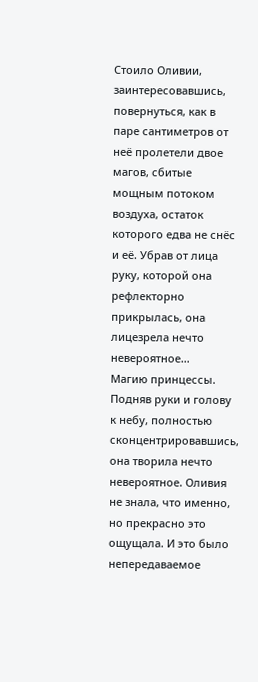Стоило Оливии, заинтересовавшись, повернуться, как в паре сантиметров от неё пролетели двое магов, сбитые мощным потоком воздуха, остаток которого едва не снёс и её. Убрав от лица руку, которой она рефлекторно прикрылась, она лицезрела нечто невероятное…
Магию принцессы.
Подняв руки и голову к небу, полностью сконцентрировавшись, она творила нечто невероятное. Оливия не знала, что именно, но прекрасно это ощущала. И это было непередаваемое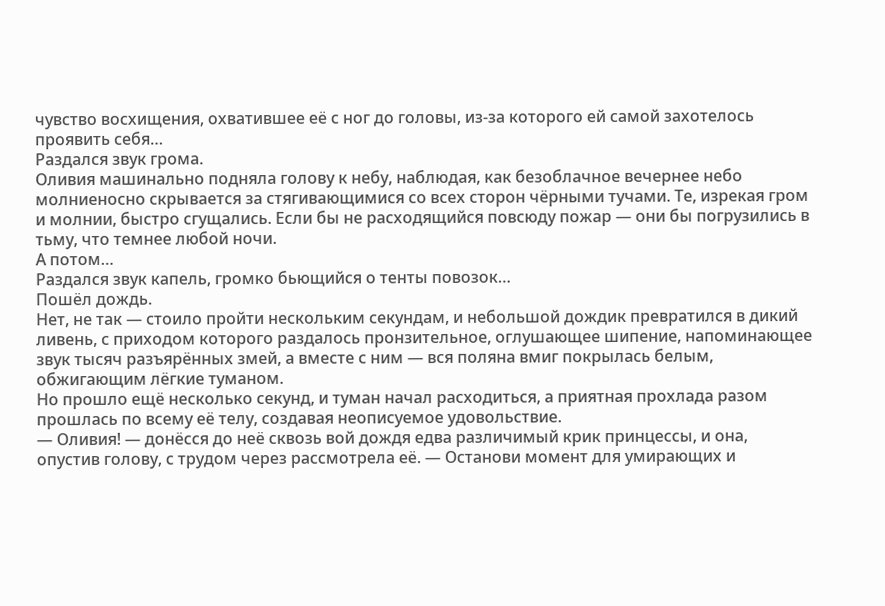чувство восхищения, охватившее её с ног до головы, из-за которого ей самой захотелось проявить себя…
Раздался звук грома.
Оливия машинально подняла голову к небу, наблюдая, как безоблачное вечернее небо молниеносно скрывается за стягивающимися со всех сторон чёрными тучами. Те, изрекая гром и молнии, быстро сгущались. Если бы не расходящийся повсюду пожар — они бы погрузились в тьму, что темнее любой ночи.
А потом…
Раздался звук капель, громко бьющийся о тенты повозок…
Пошёл дождь.
Нет, не так — стоило пройти нескольким секундам, и небольшой дождик превратился в дикий ливень, с приходом которого раздалось пронзительное, оглушающее шипение, напоминающее звук тысяч разъярённых змей, а вместе с ним — вся поляна вмиг покрылась белым, обжигающим лёгкие туманом.
Но прошло ещё несколько секунд, и туман начал расходиться, а приятная прохлада разом прошлась по всему её телу, создавая неописуемое удовольствие.
— Оливия! — донёсся до неё сквозь вой дождя едва различимый крик принцессы, и она, опустив голову, с трудом через рассмотрела её. — Останови момент для умирающих и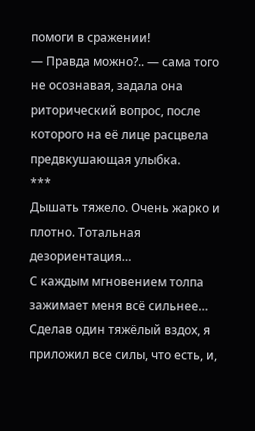помоги в сражении!
— Правда можно?.. — сама того не осознавая, задала она риторический вопрос, после которого на её лице расцвела предвкушающая улыбка.
***
Дышать тяжело. Очень жарко и плотно. Тотальная дезориентация…
С каждым мгновением толпа зажимает меня всё сильнее…
Сделав один тяжёлый вздох, я приложил все силы, что есть, и,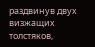раздвинув двух визжащих толстяков,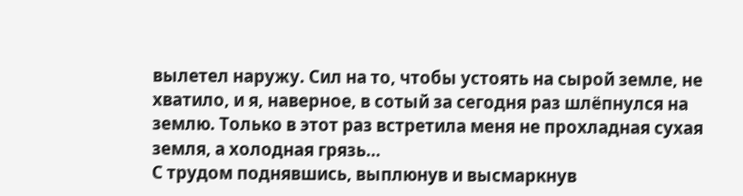вылетел наружу. Сил на то, чтобы устоять на сырой земле, не хватило, и я, наверное, в сотый за сегодня раз шлёпнулся на землю. Только в этот раз встретила меня не прохладная сухая земля, а холодная грязь…
С трудом поднявшись, выплюнув и высмаркнув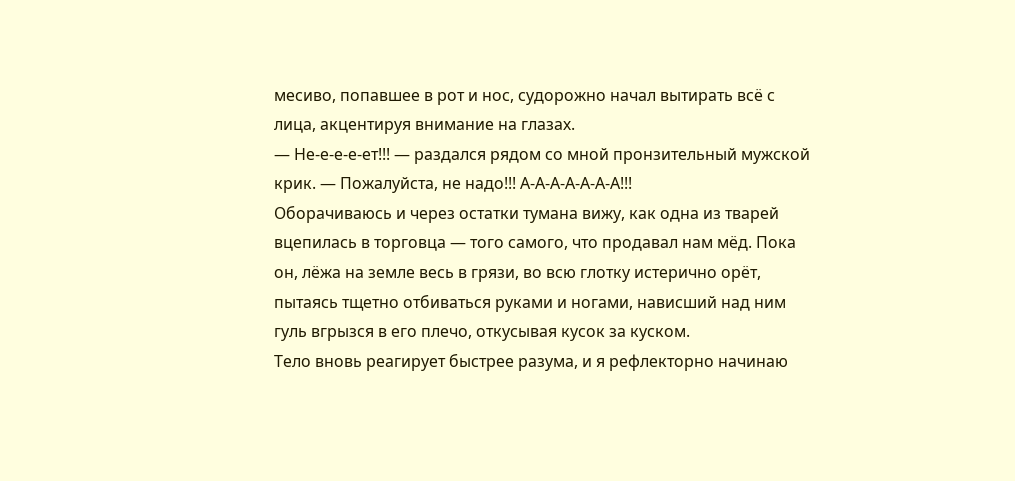месиво, попавшее в рот и нос, судорожно начал вытирать всё с лица, акцентируя внимание на глазах.
— Не-е-е-е-ет!!! — раздался рядом со мной пронзительный мужской крик. — Пожалуйста, не надо!!! А-А-А-А-А-А-А!!!
Оборачиваюсь и через остатки тумана вижу, как одна из тварей вцепилась в торговца — того самого, что продавал нам мёд. Пока он, лёжа на земле весь в грязи, во всю глотку истерично орёт, пытаясь тщетно отбиваться руками и ногами, нависший над ним гуль вгрызся в его плечо, откусывая кусок за куском.
Тело вновь реагирует быстрее разума, и я рефлекторно начинаю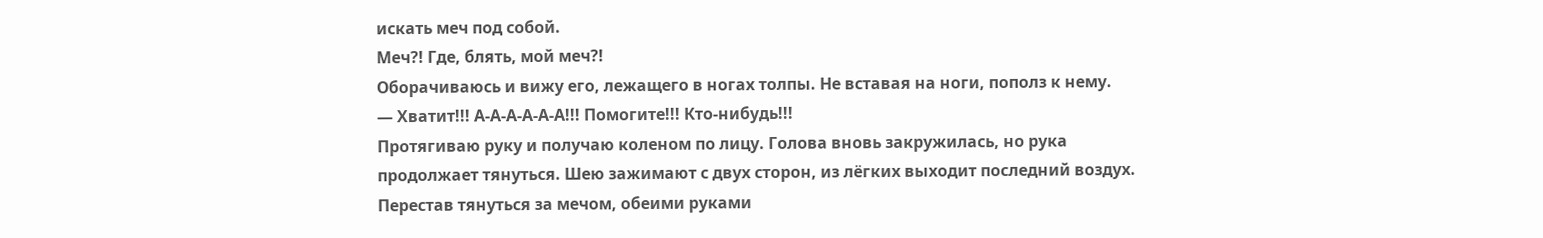искать меч под собой.
Меч?! Где, блять, мой меч?!
Оборачиваюсь и вижу его, лежащего в ногах толпы. Не вставая на ноги, пополз к нему.
— Хватит!!! А-А-А-А-А-А!!! Помогите!!! Кто-нибудь!!!
Протягиваю руку и получаю коленом по лицу. Голова вновь закружилась, но рука продолжает тянуться. Шею зажимают с двух сторон, из лёгких выходит последний воздух. Перестав тянуться за мечом, обеими руками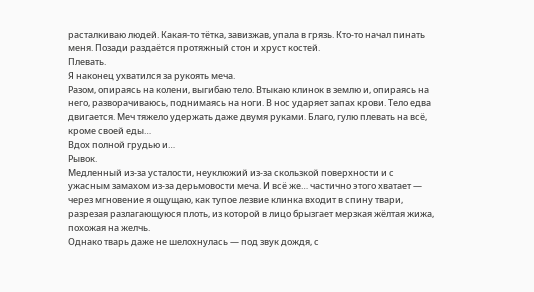расталкиваю людей. Какая-то тётка, завизжав, упала в грязь. Кто-то начал пинать меня. Позади раздаётся протяжный стон и хруст костей.
Плевать.
Я наконец ухватился за рукоять меча.
Разом, опираясь на колени, выгибаю тело. Втыкаю клинок в землю и, опираясь на него, разворачиваюсь, поднимаясь на ноги. В нос ударяет запах крови. Тело едва двигается. Меч тяжело удержать даже двумя руками. Благо, гулю плевать на всё, кроме своей еды…
Вдох полной грудью и…
Рывок.
Медленный из-за усталости, неуклюжий из-за скользкой поверхности и с ужасным замахом из-за дерьмовости меча. И всё же… частично этого хватает — через мгновение я ощущаю, как тупое лезвие клинка входит в спину твари, разрезая разлагающуюся плоть, из которой в лицо брызгает мерзкая жёлтая жижа, похожая на желчь.
Однако тварь даже не шелохнулась — под звук дождя, с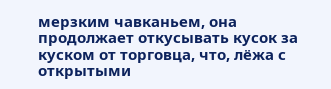мерзким чавканьем, она продолжает откусывать кусок за куском от торговца, что, лёжа с открытыми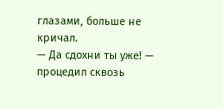глазами, больше не кричал.
— Да сдохни ты уже! — процедил сквозь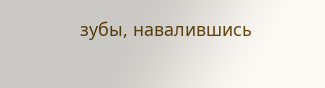зубы, навалившись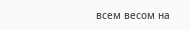всем весом на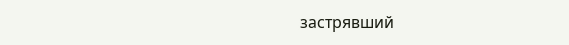застрявший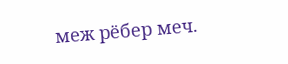меж рёбер меч.